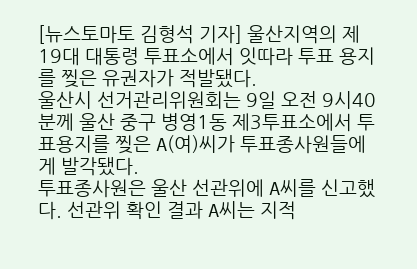[뉴스토마토 김형석 기자] 울산지역의 제19대 대통령 투표소에서 잇따라 투표 용지를 찢은 유권자가 적발됐다.
울산시 선거관리위원회는 9일 오전 9시40분께 울산 중구 병영1동 제3투표소에서 투표용지를 찢은 A(여)씨가 투표종사원들에게 발각됐다.
투표종사원은 울산 선관위에 A씨를 신고했다. 선관위 확인 결과 A씨는 지적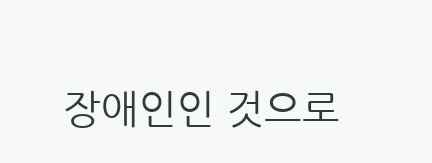장애인인 것으로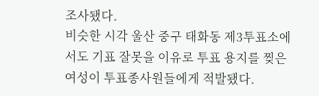조사됐다.
비슷한 시각 울산 중구 태화동 제3투표소에서도 기표 잘못을 이유로 투표 용지를 찢은 여성이 투표종사원들에게 적발됐다.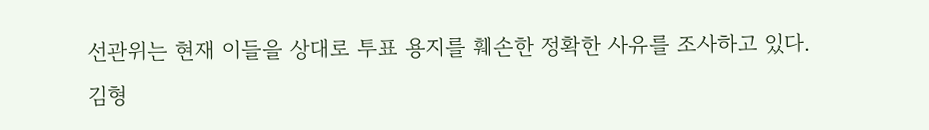선관위는 현재 이들을 상대로 투표 용지를 훼손한 정확한 사유를 조사하고 있다.
김형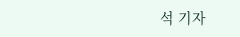석 기자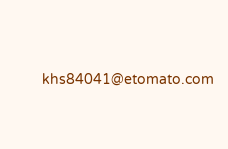khs84041@etomato.com